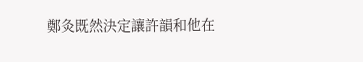鄭灸既然決定讓許韻和他在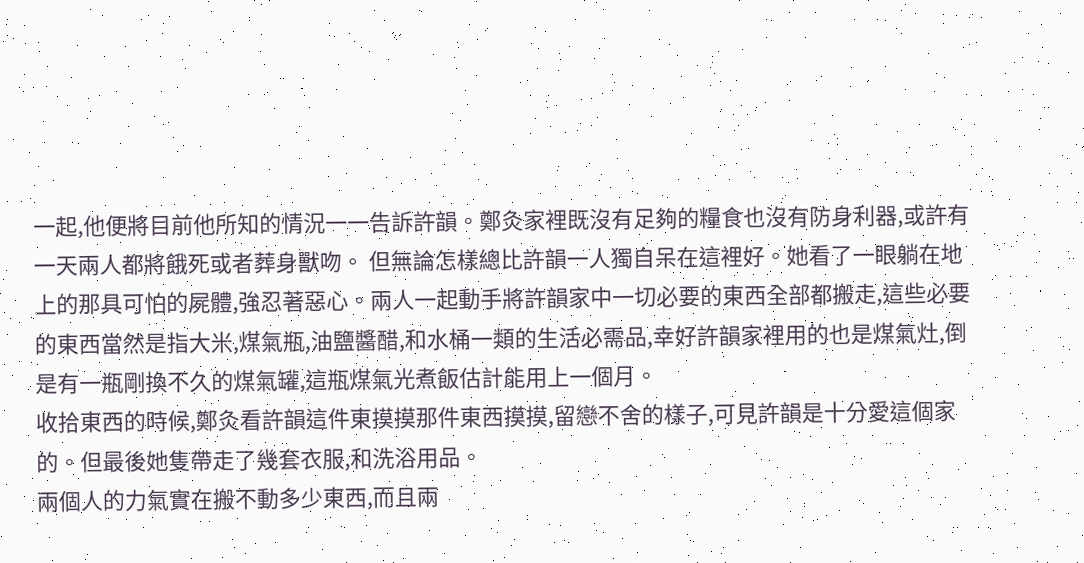一起,他便將目前他所知的情況一一告訴許韻。鄭灸家裡既沒有足夠的糧食也沒有防身利器,或許有一天兩人都將餓死或者葬身獸吻。 但無論怎樣總比許韻一人獨自呆在這裡好。她看了一眼躺在地上的那具可怕的屍體,強忍著惡心。兩人一起動手將許韻家中一切必要的東西全部都搬走,這些必要的東西當然是指大米,煤氣瓶,油鹽醬醋,和水桶一類的生活必需品,幸好許韻家裡用的也是煤氣灶,倒是有一瓶剛換不久的煤氣罐,這瓶煤氣光煮飯估計能用上一個月。
收拾東西的時候,鄭灸看許韻這件東摸摸那件東西摸摸,留戀不舍的樣子,可見許韻是十分愛這個家的。但最後她隻帶走了幾套衣服,和洗浴用品。
兩個人的力氣實在搬不動多少東西,而且兩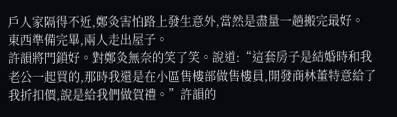戶人家隔得不近,鄭灸害怕路上發生意外,當然是盡量一趟搬完最好。
東西準備完畢,兩人走出屋子。
許韻將門鎖好。對鄭灸無奈的笑了笑。說道:“這套房子是結婚時和我老公一起買的,那時我還是在小區售樓部做售樓員,開發商林董特意給了我折扣價,說是給我們做賀禮。”許韻的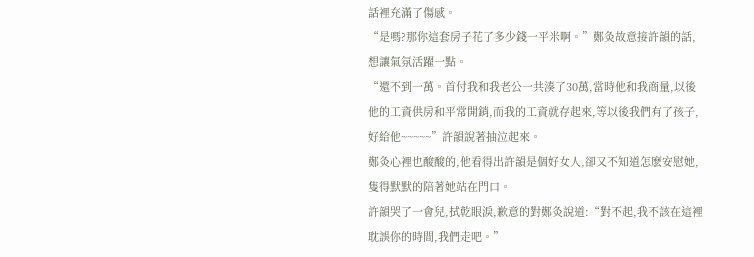話裡充滿了傷感。
“是嗎?那你這套房子花了多少錢一平米啊。”鄭灸故意接許韻的話,想讓氣氛活躍一點。
“還不到一萬。首付我和我老公一共湊了30萬,當時他和我商量,以後他的工資供房和平常開銷,而我的工資就存起來,等以後我們有了孩子,好給他~~~~~”許韻說著抽泣起來。
鄭灸心裡也酸酸的,他看得出許韻是個好女人,卻又不知道怎麽安慰她,隻得默默的陪著她站在門口。
許韻哭了一會兒,拭乾眼淚,歉意的對鄭灸說道:“對不起,我不該在這裡耽誤你的時間,我們走吧。”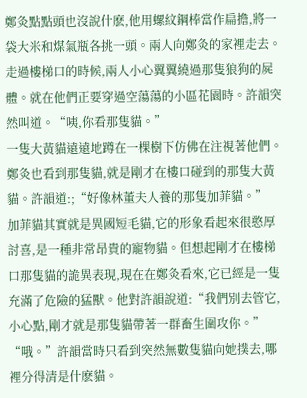鄭灸點點頭也沒說什麽,他用螺紋鋼棒當作扁擔,將一袋大米和煤氣瓶各挑一頭。兩人向鄭灸的家裡走去。
走過樓梯口的時候,兩人小心翼翼繞過那隻狼狗的屍體。就在他們正要穿過空蕩蕩的小區花園時。許韻突然叫道。“咦,你看那隻貓。”
一隻大黃貓遠遠地蹲在一棵樹下仿佛在注視著他們。
鄭灸也看到那隻貓,就是剛才在樓口碰到的那隻大黃貓。許韻道:;“好像林董夫人養的那隻加菲貓。”
加菲貓其實就是異國短毛貓,它的形象看起來很憨厚討喜,是一種非常昂貴的寵物貓。但想起剛才在樓梯口那隻貓的詭異表現,現在在鄭灸看來,它已經是一隻充滿了危險的猛獸。他對許韻說道:“我們別去管它,小心點,剛才就是那隻貓帶著一群畜生圍攻你。”
“哦。”許韻當時只看到突然無數隻貓向她撲去,哪裡分得清是什麽貓。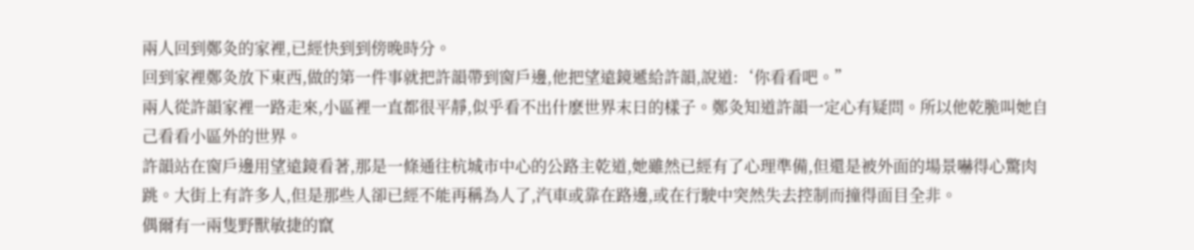兩人回到鄭灸的家裡,已經快到到傍晚時分。
回到家裡鄭灸放下東西,做的第一件事就把許韻帶到窗戶邊,他把望遠鏡遞給許韻,說道:‘你看看吧。”
兩人從許韻家裡一路走來,小區裡一直都很平靜,似乎看不出什麽世界末日的樣子。鄭灸知道許韻一定心有疑問。所以他乾脆叫她自己看看小區外的世界。
許韻站在窗戶邊用望遠鏡看著,那是一條通往杭城市中心的公路主乾道,她雖然已經有了心理準備,但還是被外面的場景嚇得心驚肉跳。大街上有許多人,但是那些人卻已經不能再稱為人了,汽車或靠在路邊,或在行駛中突然失去控制而撞得面目全非。
偶爾有一兩隻野獸敏捷的竄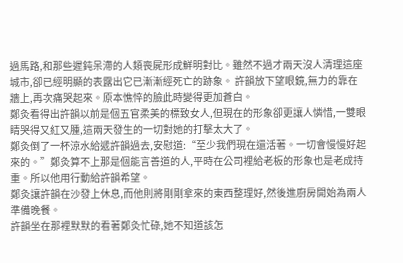過馬路,和那些遲鈍呆滯的人類喪屍形成鮮明對比。雖然不過才兩天沒人清理這座城市,卻已經明顯的表露出它已漸漸經死亡的跡象。 許韻放下望眼鏡,無力的靠在牆上,再次痛哭起來。原本憔悴的臉此時變得更加蒼白。
鄭灸看得出許韻以前是個五官柔美的標致女人,但現在的形象卻更讓人憐惜,一雙眼睛哭得又紅又腫,這兩天發生的一切對她的打擊太大了。
鄭灸倒了一杯涼水給遞許韻過去,安慰道:“至少我們現在還活著。一切會慢慢好起來的。”鄭灸算不上那是個能言善道的人,平時在公司裡給老板的形象也是老成持重。所以他用行動給許韻希望。
鄭灸讓許韻在沙發上休息,而他則將剛剛拿來的東西整理好,然後進廚房開始為兩人準備晚餐。
許韻坐在那裡默默的看著鄭灸忙碌,她不知道該怎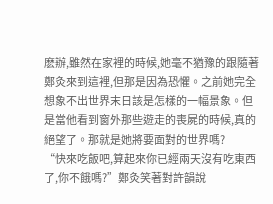麽辦,雖然在家裡的時候,她毫不猶豫的跟隨著鄭灸來到這裡,但那是因為恐懼。之前她完全想象不出世界末日該是怎樣的一幅景象。但是當他看到窗外那些遊走的喪屍的時候,真的絕望了。那就是她將要面對的世界嗎?
“快來吃飯吧,算起來你已經兩天沒有吃東西了,你不餓嗎?”鄭灸笑著對許韻說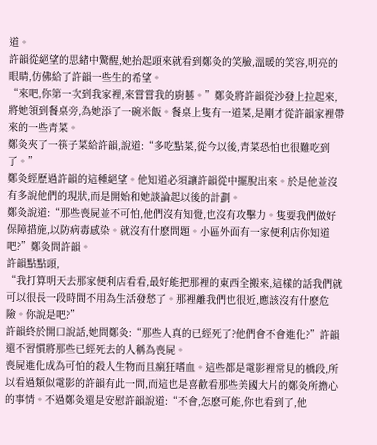道。
許韻從絕望的思緒中驚醒,她抬起頭來就看到鄭灸的笑臉,溫暖的笑容,明亮的眼睛,仿佛給了許韻一些生的希望。
“來吧,你第一次到我家裡,來嘗嘗我的廚藝。”鄭灸將許韻從沙發上拉起來,將她領到餐桌旁,為她添了一碗米飯。餐桌上隻有一道菜,是剛才從許韻家裡帶來的一些青菜。
鄭灸夾了一筷子菜給許韻,說道:“多吃點菜,從今以後,青菜恐怕也很難吃到了。”
鄭灸經歷過許韻的這種絕望。他知道必須讓許韻從中擺脫出來。於是他並沒有多說他們的現狀,而是開始和她談論起以後的計劃。
鄭灸說道:“那些喪屍並不可怕,他們沒有知覺,也沒有攻擊力。隻要我們做好保障措施,以防病毒感染。就沒有什麽問題。小區外面有一家便利店你知道吧?”鄭灸問許韻。
許韻點點頭,
“我打算明天去那家便利店看看,最好能把那裡的東西全搬來,這樣的話我們就可以很長一段時間不用為生活發愁了。那裡離我們也很近,應該沒有什麽危險。你說是吧?”
許韻終於開口說話,她問鄭灸:“那些人真的已經死了?他們會不會進化?”許韻還不習慣將那些已經死去的人稱為喪屍。
喪屍進化成為可怕的殺人生物而且瘋狂嗜血。這些都是電影裡常見的橋段,所以看過類似電影的許韻有此一問,而這也是喜歡看那些美國大片的鄭灸所擔心的事情。不過鄭灸還是安慰許韻說道:“不會,怎麽可能,你也看到了,他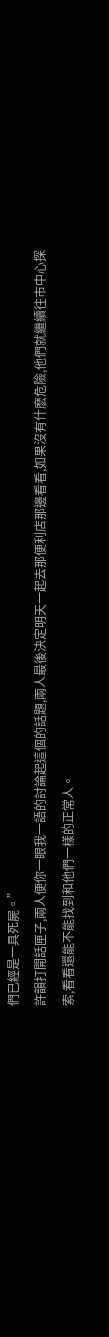們已經是一具死屍。”
許韻打開話匣子,兩人便你一眼我一語的討論起這個的話題,兩人最後決定明天一起去那便利店那邊看看,如果沒有什麽危險,他們就繼續往市中心探索,看看還能不能找到和他們一樣的正常人。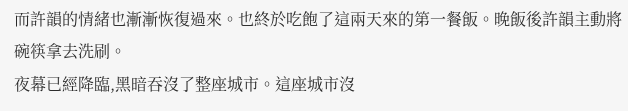而許韻的情緒也漸漸恢復過來。也終於吃飽了這兩天來的第一餐飯。晚飯後許韻主動將碗筷拿去洗刷。
夜幕已經降臨,黑暗吞沒了整座城市。這座城市沒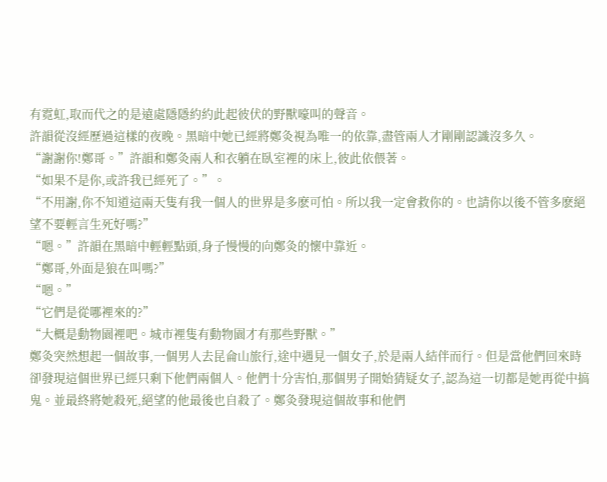有霓虹,取而代之的是遠處隱隱約約此起彼伏的野獸嚎叫的聲音。
許韻從沒經歷過這樣的夜晚。黑暗中她已經將鄭灸視為唯一的依靠,盡管兩人才剛剛認識沒多久。
“謝謝你!鄭哥。”許韻和鄭灸兩人和衣躺在臥室裡的床上,彼此依偎著。
“如果不是你,或許我已經死了。”。
“不用謝,你不知道這兩天隻有我一個人的世界是多麽可怕。所以我一定會救你的。也請你以後不管多麽絕望不要輕言生死好嗎?”
“嗯。”許韻在黑暗中輕輕點頭,身子慢慢的向鄭灸的懷中靠近。
“鄭哥,外面是狼在叫嗎?”
“嗯。”
“它們是從哪裡來的?”
“大概是動物園裡吧。城市裡隻有動物園才有那些野獸。”
鄭灸突然想起一個故事,一個男人去昆侖山旅行,途中遇見一個女子,於是兩人結伴而行。但是當他們回來時卻發現這個世界已經只剩下他們兩個人。他們十分害怕,那個男子開始猜疑女子,認為這一切都是她再從中搞鬼。並最終將她殺死,絕望的他最後也自殺了。鄭灸發現這個故事和他們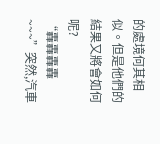的處境何其相似。但是他們的結果又將會如何呢?
“轟轟轟轟~~~”突然,汽車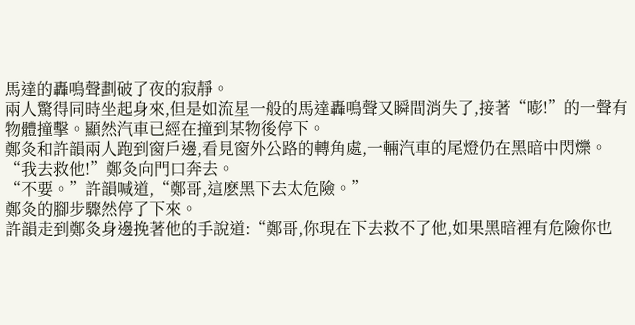馬達的轟鳴聲劃破了夜的寂靜。
兩人驚得同時坐起身來,但是如流星一般的馬達轟鳴聲又瞬間消失了,接著“嘭!”的一聲有物體撞擊。顯然汽車已經在撞到某物後停下。
鄭灸和許韻兩人跑到窗戶邊,看見窗外公路的轉角處,一輛汽車的尾燈仍在黑暗中閃爍。
“我去救他!”鄭灸向門口奔去。
“不要。”許韻喊道,“鄭哥,這麽黑下去太危險。”
鄭灸的腳步驟然停了下來。
許韻走到鄭灸身邊挽著他的手說道:“鄭哥,你現在下去救不了他,如果黑暗裡有危險你也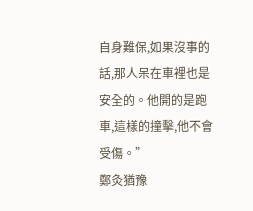自身難保,如果沒事的話,那人呆在車裡也是安全的。他開的是跑車,這樣的撞擊,他不會受傷。”
鄭灸猶豫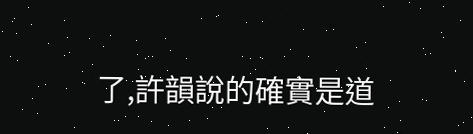了,許韻說的確實是道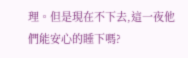理。但是現在不下去,這一夜他們能安心的睡下嗎?